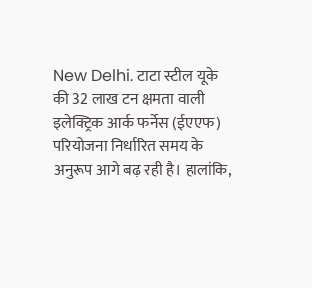New Delhi. टाटा स्टील यूके की 32 लाख टन क्षमता वाली इलेक्ट्रिक आर्क फर्नेस (ईएएफ) परियोजना निर्धारित समय के अनुरूप आगे बढ़ रही है। हालांकि,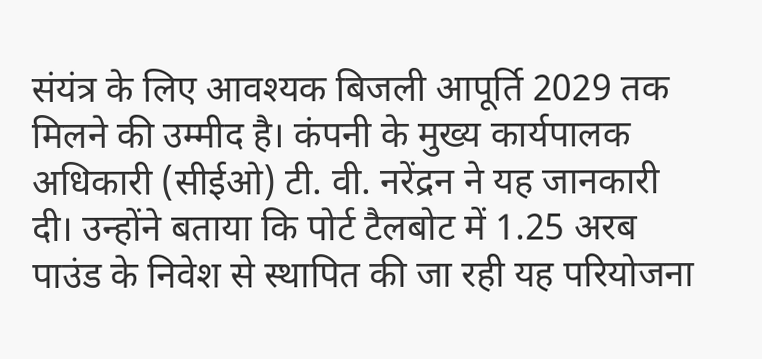संयंत्र के लिए आवश्यक बिजली आपूर्ति 2029 तक मिलने की उम्मीद है। कंपनी के मुख्य कार्यपालक अधिकारी (सीईओ) टी. वी. नरेंद्रन ने यह जानकारी दी। उन्होंने बताया कि पोर्ट टैलबोट में 1.25 अरब पाउंड के निवेश से स्थापित की जा रही यह परियोजना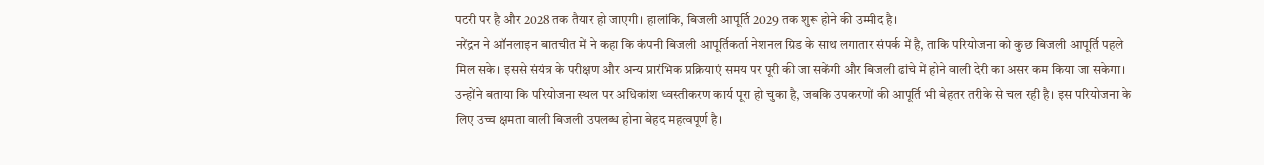पटरी पर है और 2028 तक तैयार हो जाएगी। हालांकि, बिजली आपूर्ति 2029 तक शुरू होने की उम्मीद है।
नरेंद्रन ने ऑनलाइन बातचीत में ने कहा कि कंपनी बिजली आपूर्तिकर्ता नेशनल ग्रिड के साथ लगातार संपर्क में है, ताकि परियोजना को कुछ बिजली आपूर्ति पहले मिल सके। इससे संयंत्र के परीक्षण और अन्य प्रारंभिक प्रक्रियाएं समय पर पूरी की जा सकेंगी और बिजली ढांचे में होने वाली देरी का असर कम किया जा सकेगा।
उन्होंने बताया कि परियोजना स्थल पर अधिकांश ध्वस्तीकरण कार्य पूरा हो चुका है, जबकि उपकरणों की आपूर्ति भी बेहतर तरीके से चल रही है। इस परियोजना के लिए उच्च क्षमता वाली बिजली उपलब्ध होना बेहद महत्वपूर्ण है।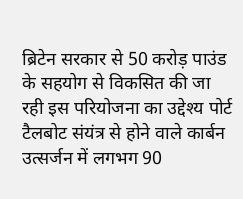ब्रिटेन सरकार से 50 करोड़ पाउंड के सहयोग से विकसित की जा रही इस परियोजना का उद्देश्य पोर्ट टैलबोट संयंत्र से होने वाले कार्बन उत्सर्जन में लगभग 90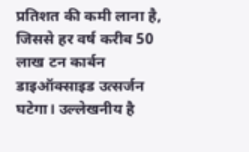प्रतिशत की कमी लाना है, जिससे हर वर्ष करीब 50 लाख टन कार्बन डाइऑक्साइड उत्सर्जन घटेगा। उल्लेखनीय है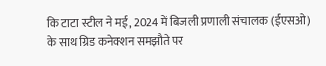कि टाटा स्टील ने मई, 2024 में बिजली प्रणाली संचालक (ईएसओ) के साथ ग्रिड कनेक्शन समझौते पर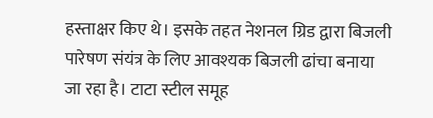हस्ताक्षर किए थे। इसके तहत नेशनल ग्रिड द्वारा बिजली पारेषण संयंत्र के लिए आवश्यक बिजली ढांचा बनाया जा रहा है। टाटा स्टील समूह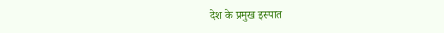देश के प्रमुख इस्पात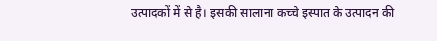उत्पादकों में से है। इसकी सालाना कच्चे इस्पात के उत्पादन की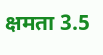क्षमता 3.5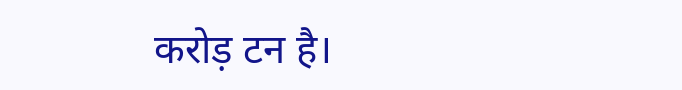करोड़ टन है।